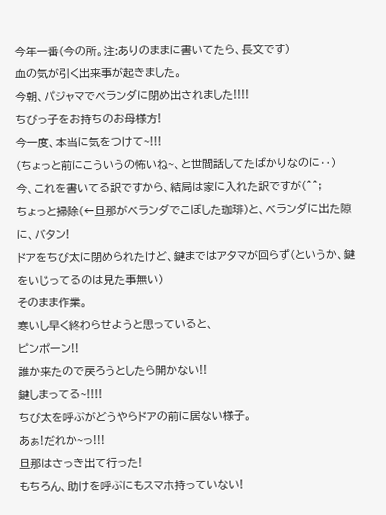今年一番(今の所。注:ありのままに書いてたら、長文です)
血の気が引く出来事が起きました。
今朝、パジャマでベランダに閉め出されました!!!!
ちびっ子をお持ちのお母様方!
今一度、本当に気をつけて~!!!
(ちょっと前にこういうの怖いね~、と世間話してたばかりなのに‥)
今、これを書いてる訳ですから、結局は家に入れた訳ですが(^^;
ちょっと掃除(←旦那がベランダでこぼした珈琲)と、ベランダに出た隙に、バタン!
ドアをちび太に閉められたけど、鍵まではアタマが回らず(というか、鍵をいじってるのは見た事無い)
そのまま作業。
寒いし早く終わらせようと思っていると、
ピンポーン!!
誰か来たので戻ろうとしたら開かない!!
鍵しまってる~!!!!
ちび太を呼ぶがどうやらドアの前に居ない様子。
あぁ!だれか~っ!!!
旦那はさっき出て行った!
もちろん、助けを呼ぶにもスマホ持っていない!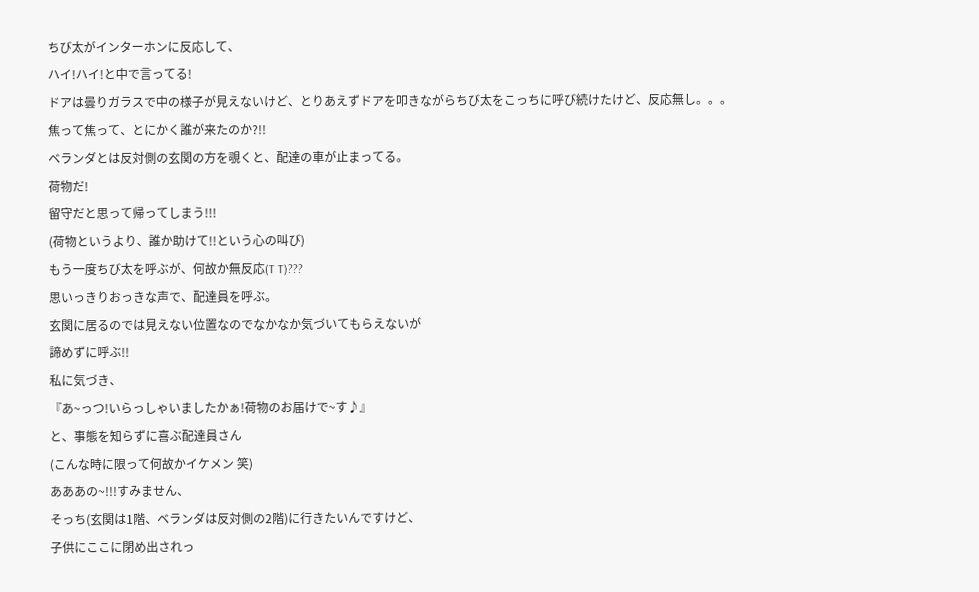ちび太がインターホンに反応して、
ハイ!ハイ!と中で言ってる!
ドアは曇りガラスで中の様子が見えないけど、とりあえずドアを叩きながらちび太をこっちに呼び続けたけど、反応無し。。。
焦って焦って、とにかく誰が来たのか?!!
ベランダとは反対側の玄関の方を覗くと、配達の車が止まってる。
荷物だ!
留守だと思って帰ってしまう!!!
(荷物というより、誰か助けて!!という心の叫び)
もう一度ちび太を呼ぶが、何故か無反応(T T)???
思いっきりおっきな声で、配達員を呼ぶ。
玄関に居るのでは見えない位置なのでなかなか気づいてもらえないが
諦めずに呼ぶ!!
私に気づき、
『あ~っつ!いらっしゃいましたかぁ!荷物のお届けで~す♪』
と、事態を知らずに喜ぶ配達員さん
(こんな時に限って何故かイケメン 笑)
あああの~!!!すみません、
そっち(玄関は1階、ベランダは反対側の2階)に行きたいんですけど、
子供にここに閉め出されっ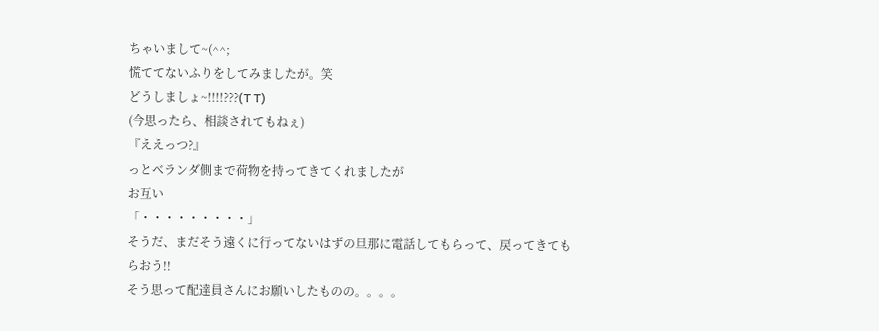ちゃいまして~(^^;
慌ててないふりをしてみましたが。笑
どうしましょ~!!!!???(T T)
(今思ったら、相談されてもねぇ)
『ええっつ?』
っとベランダ側まで荷物を持ってきてくれましたが
お互い
「・・・・・・・・・」
そうだ、まだそう遠くに行ってないはずの旦那に電話してもらって、戻ってきてもらおう!!
そう思って配達員さんにお願いしたものの。。。。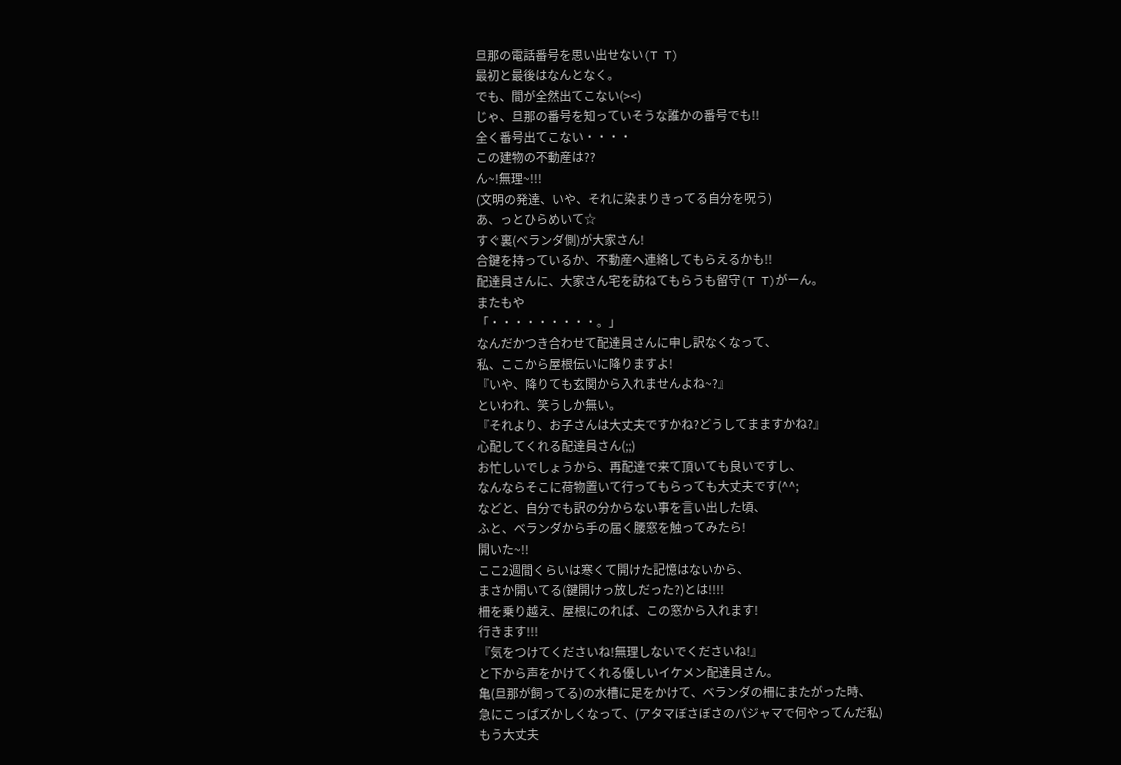旦那の電話番号を思い出せない(T T)
最初と最後はなんとなく。
でも、間が全然出てこない(><)
じゃ、旦那の番号を知っていそうな誰かの番号でも!!
全く番号出てこない・・・・
この建物の不動産は??
ん~!無理~!!!
(文明の発達、いや、それに染まりきってる自分を呪う)
あ、っとひらめいて☆
すぐ裏(ベランダ側)が大家さん!
合鍵を持っているか、不動産へ連絡してもらえるかも!!
配達員さんに、大家さん宅を訪ねてもらうも留守(T T)がーん。
またもや
「・・・・・・・・・。」
なんだかつき合わせて配達員さんに申し訳なくなって、
私、ここから屋根伝いに降りますよ!
『いや、降りても玄関から入れませんよね~?』
といわれ、笑うしか無い。
『それより、お子さんは大丈夫ですかね?どうしてまますかね?』
心配してくれる配達員さん(;;)
お忙しいでしょうから、再配達で来て頂いても良いですし、
なんならそこに荷物置いて行ってもらっても大丈夫です(^^;
などと、自分でも訳の分からない事を言い出した頃、
ふと、ベランダから手の届く腰窓を触ってみたら!
開いた~!!
ここ2週間くらいは寒くて開けた記憶はないから、
まさか開いてる(鍵開けっ放しだった?)とは!!!!
柵を乗り越え、屋根にのれば、この窓から入れます!
行きます!!!
『気をつけてくださいね!無理しないでくださいね!』
と下から声をかけてくれる優しいイケメン配達員さん。
亀(旦那が飼ってる)の水槽に足をかけて、ベランダの柵にまたがった時、
急にこっぱズかしくなって、(アタマぼさぼさのパジャマで何やってんだ私)
もう大丈夫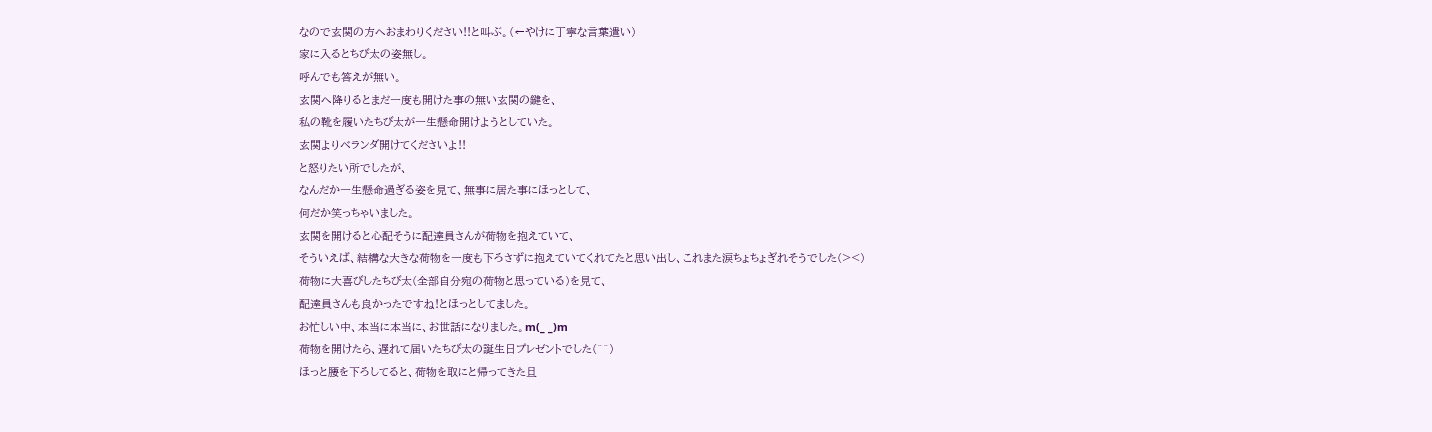なので玄関の方へおまわりください!!と叫ぶ。(←やけに丁寧な言葉遣い)
家に入るとちび太の姿無し。
呼んでも答えが無い。
玄関へ降りるとまだ一度も開けた事の無い玄関の鍵を、
私の靴を履いたちび太が一生懸命開けようとしていた。
玄関よりベランダ開けてくださいよ!!
と怒りたい所でしたが、
なんだか一生懸命過ぎる姿を見て、無事に居た事にほっとして、
何だか笑っちゃいました。
玄関を開けると心配そうに配達員さんが荷物を抱えていて、
そういえば、結構な大きな荷物を一度も下ろさずに抱えていてくれてたと思い出し、これまた涙ちょちょぎれそうでした(><)
荷物に大喜びしたちび太(全部自分宛の荷物と思っている)を見て、
配達員さんも良かったですね!とほっとしてました。
お忙しい中、本当に本当に、お世話になりました。m(_ _)m
荷物を開けたら、遅れて届いたちび太の誕生日プレゼントでした(^^)
ほっと腰を下ろしてると、荷物を取にと帰ってきた旦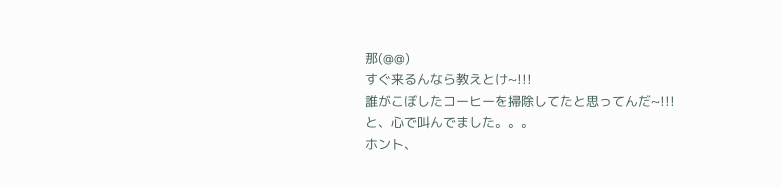那(@@)
すぐ来るんなら教えとけ~!!!
誰がこぼしたコーヒーを掃除してたと思ってんだ~!!!
と、心で叫んでました。。。
ホント、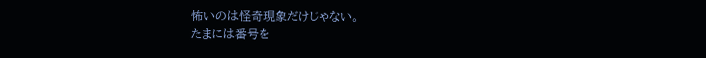怖いのは怪奇現象だけじゃない。
たまには番号を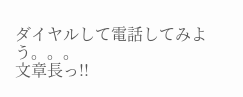ダイヤルして電話してみよう。。。
文章長っ!!